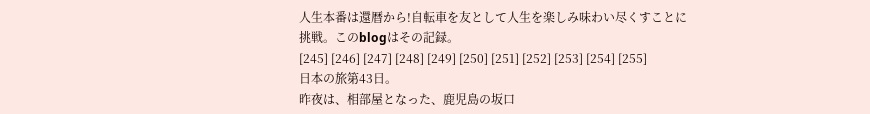人生本番は還暦から!自転車を友として人生を楽しみ味わい尽くすことに挑戦。このblogはその記録。
[245] [246] [247] [248] [249] [250] [251] [252] [253] [254] [255]
日本の旅第43日。
昨夜は、相部屋となった、鹿児島の坂口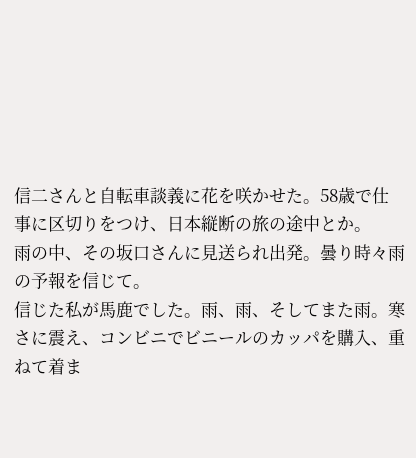信二さんと自転車談義に花を咲かせた。58歳で仕事に区切りをつけ、日本縦断の旅の途中とか。
雨の中、その坂口さんに見送られ出発。曇り時々雨の予報を信じて。
信じた私が馬鹿でした。雨、雨、そしてまた雨。寒さに震え、コンビニでビニールのカッパを購入、重ねて着ま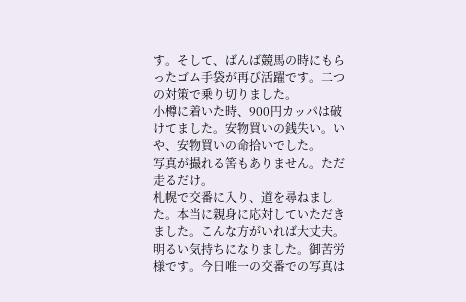す。そして、ばんば競馬の時にもらったゴム手袋が再び活躍です。二つの対策で乗り切りました。
小樽に着いた時、900円カッパは破けてました。安物買いの銭失い。いや、安物買いの命拾いでした。
写真が撮れる筈もありません。ただ走るだけ。
札幌で交番に入り、道を尋ねました。本当に親身に応対していただきました。こんな方がいれば大丈夫。明るい気持ちになりました。御苦労様です。今日唯一の交番での写真は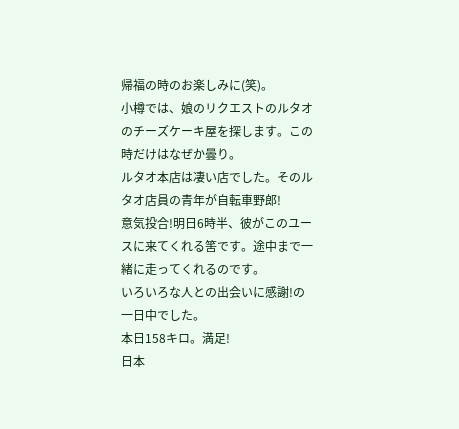帰福の時のお楽しみに(笑)。
小樽では、娘のリクエストのルタオのチーズケーキ屋を探します。この時だけはなぜか曇り。
ルタオ本店は凄い店でした。そのルタオ店員の青年が自転車野郎!
意気投合!明日6時半、彼がこのユースに来てくれる筈です。途中まで一緒に走ってくれるのです。
いろいろな人との出会いに感謝!の一日中でした。
本日158キロ。満足!
日本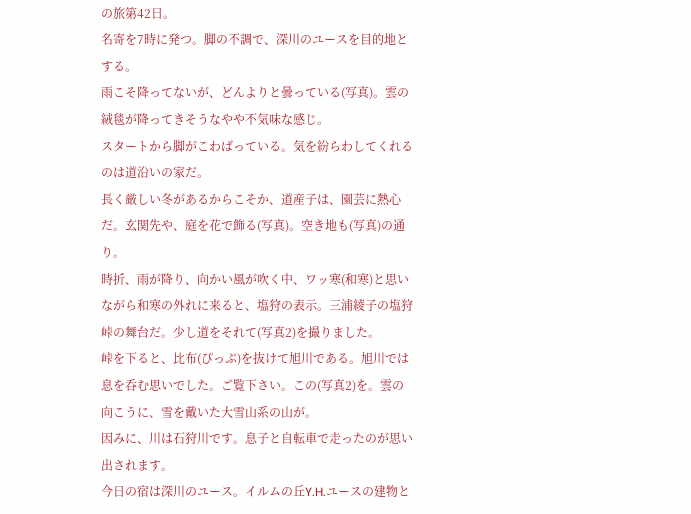の旅第42日。
名寄を7時に発つ。脚の不調で、深川のユースを目的地とする。
雨こそ降ってないが、どんよりと曇っている(写真)。雲の絨毯が降ってきそうなやや不気味な感じ。
スタートから脚がこわばっている。気を紛らわしてくれるのは道沿いの家だ。
長く厳しい冬があるからこそか、道産子は、園芸に熱心だ。玄関先や、庭を花で飾る(写真)。空き地も(写真)の通り。
時折、雨が降り、向かい風が吹く中、ワッ寒(和寒)と思いながら和寒の外れに来ると、塩狩の表示。三浦綾子の塩狩峠の舞台だ。少し道をそれて(写真2)を撮りました。
峠を下ると、比布(ぴっぷ)を抜けて旭川である。旭川では息を呑む思いでした。ご覧下さい。この(写真2)を。雲の向こうに、雪を戴いた大雪山系の山が。
因みに、川は石狩川です。息子と自転車で走ったのが思い出されます。
今日の宿は深川のユース。イルムの丘Y.H.ユースの建物と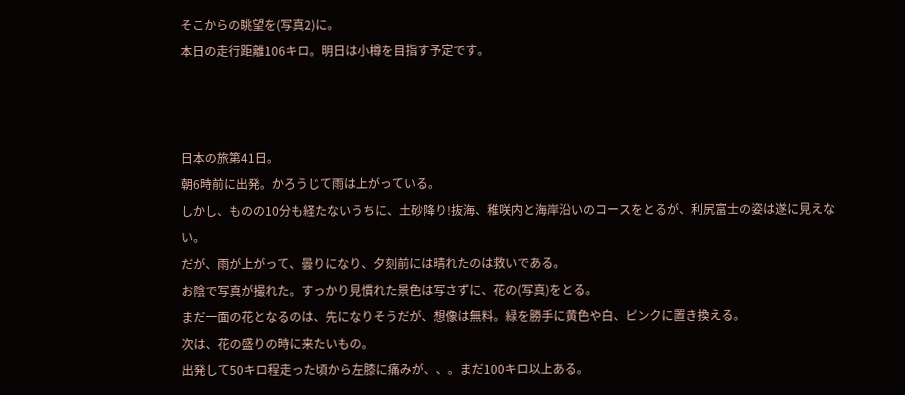そこからの眺望を(写真2)に。
本日の走行距離106キロ。明日は小樽を目指す予定です。



日本の旅第41日。
朝6時前に出発。かろうじて雨は上がっている。
しかし、ものの10分も経たないうちに、土砂降り!抜海、稚咲内と海岸沿いのコースをとるが、利尻富士の姿は遂に見えない。
だが、雨が上がって、曇りになり、夕刻前には晴れたのは救いである。
お陰で写真が撮れた。すっかり見慣れた景色は写さずに、花の(写真)をとる。
まだ一面の花となるのは、先になりそうだが、想像は無料。緑を勝手に黄色や白、ピンクに置き換える。
次は、花の盛りの時に来たいもの。
出発して50キロ程走った頃から左膝に痛みが、、。まだ100キロ以上ある。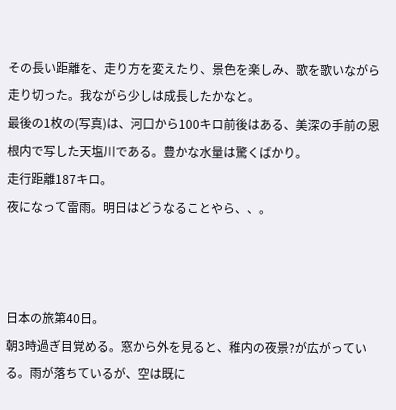その長い距離を、走り方を変えたり、景色を楽しみ、歌を歌いながら走り切った。我ながら少しは成長したかなと。
最後の1枚の(写真)は、河口から100キロ前後はある、美深の手前の恩根内で写した天塩川である。豊かな水量は驚くばかり。
走行距離187キロ。
夜になって雷雨。明日はどうなることやら、、。



日本の旅第40日。
朝3時過ぎ目覚める。窓から外を見ると、稚内の夜景?が広がっている。雨が落ちているが、空は既に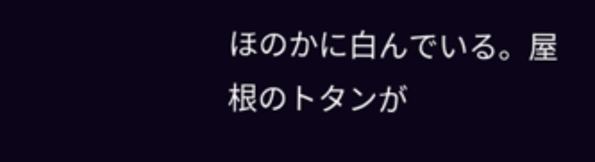ほのかに白んでいる。屋根のトタンが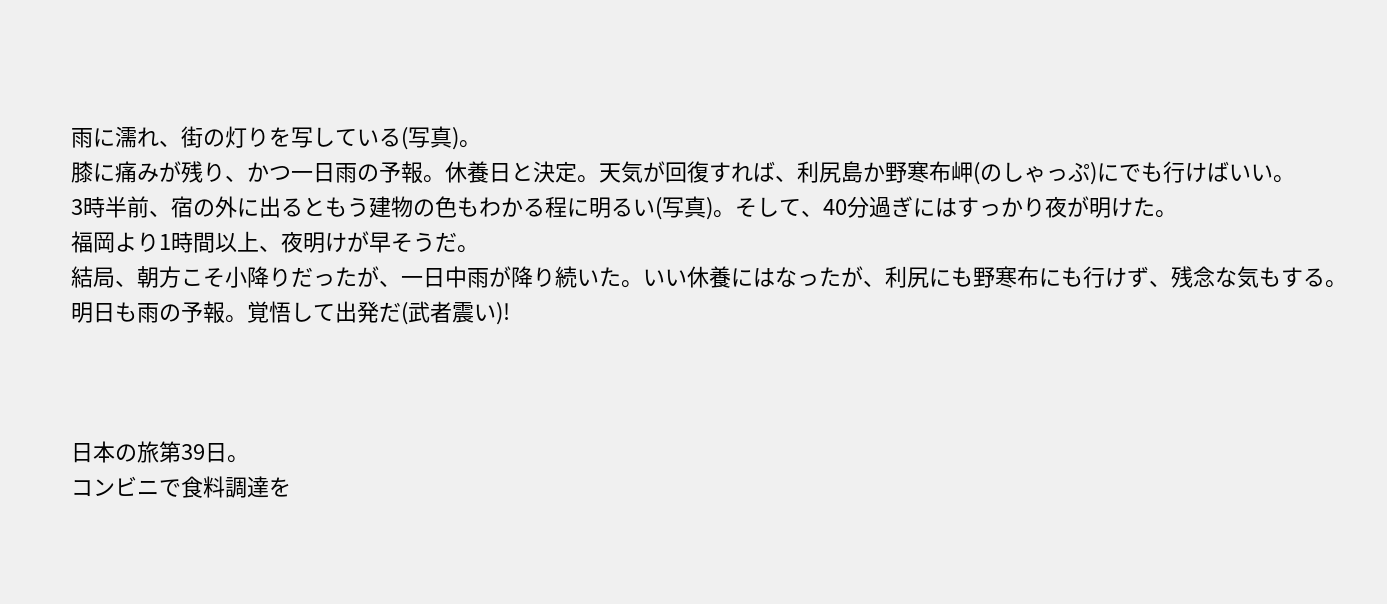雨に濡れ、街の灯りを写している(写真)。
膝に痛みが残り、かつ一日雨の予報。休養日と決定。天気が回復すれば、利尻島か野寒布岬(のしゃっぷ)にでも行けばいい。
3時半前、宿の外に出るともう建物の色もわかる程に明るい(写真)。そして、40分過ぎにはすっかり夜が明けた。
福岡より1時間以上、夜明けが早そうだ。
結局、朝方こそ小降りだったが、一日中雨が降り続いた。いい休養にはなったが、利尻にも野寒布にも行けず、残念な気もする。
明日も雨の予報。覚悟して出発だ(武者震い)!



日本の旅第39日。
コンビニで食料調達を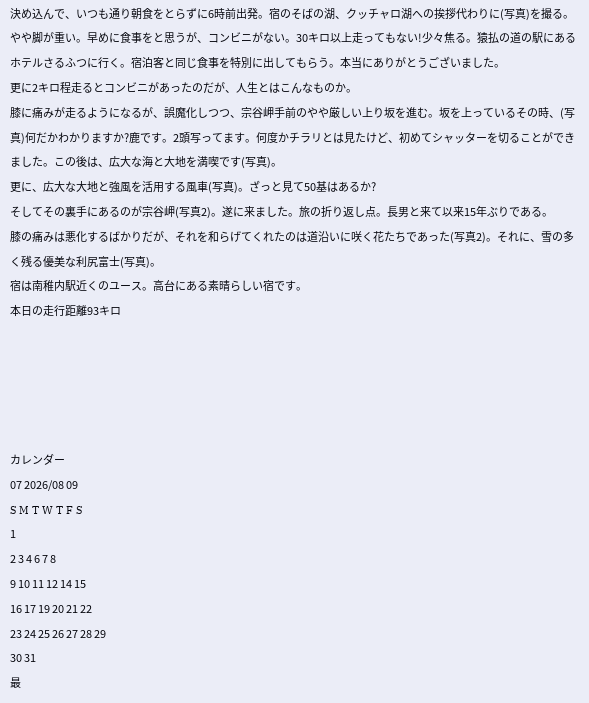決め込んで、いつも通り朝食をとらずに6時前出発。宿のそばの湖、クッチャロ湖への挨拶代わりに(写真)を撮る。
やや脚が重い。早めに食事をと思うが、コンビニがない。30キロ以上走ってもない!少々焦る。猿払の道の駅にあるホテルさるふつに行く。宿泊客と同じ食事を特別に出してもらう。本当にありがとうございました。
更に2キロ程走るとコンビニがあったのだが、人生とはこんなものか。
膝に痛みが走るようになるが、誤魔化しつつ、宗谷岬手前のやや厳しい上り坂を進む。坂を上っているその時、(写真)何だかわかりますか?鹿です。2頭写ってます。何度かチラリとは見たけど、初めてシャッターを切ることができました。この後は、広大な海と大地を満喫です(写真)。
更に、広大な大地と強風を活用する風車(写真)。ざっと見て50基はあるか?
そしてその裏手にあるのが宗谷岬(写真2)。遂に来ました。旅の折り返し点。長男と来て以来15年ぶりである。
膝の痛みは悪化するばかりだが、それを和らげてくれたのは道沿いに咲く花たちであった(写真2)。それに、雪の多く残る優美な利尻富士(写真)。
宿は南稚内駅近くのユース。高台にある素晴らしい宿です。
本日の走行距離93キロ





カレンダー
07 2026/08 09
S M T W T F S
1
2 3 4 6 7 8
9 10 11 12 14 15
16 17 19 20 21 22
23 24 25 26 27 28 29
30 31
最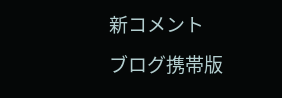新コメント
ブログ携帯版